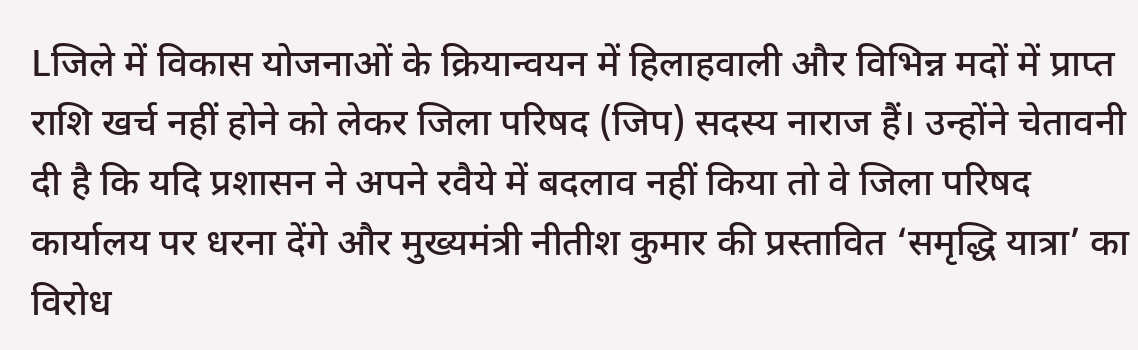Lजिले में विकास योजनाओं के क्रियान्वयन में हिलाहवाली और विभिन्न मदों में प्राप्त राशि खर्च नहीं होने को लेकर जिला परिषद (जिप) सदस्य नाराज हैं। उन्होंने चेतावनी दी है कि यदि प्रशासन ने अपने रवैये में बदलाव नहीं किया तो वे जिला परिषद कार्यालय पर धरना देंगे और मुख्यमंत्री नीतीश कुमार की प्रस्तावित ‘समृद्धि यात्रा’ का विरोध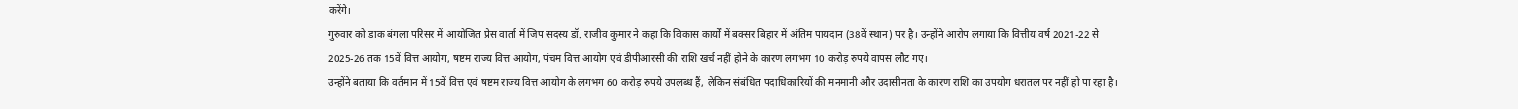करेंगे।
गुरुवार को डाक बंगला परिसर में आयोजित प्रेस वार्ता में जिप सदस्य डॉ. राजीव कुमार ने कहा कि विकास कार्यों में बक्सर बिहार में अंतिम पायदान (38वें स्थान) पर है। उन्होंने आरोप लगाया कि वित्तीय वर्ष 2021-22 से 2025-26 तक 15वें वित्त आयोग, षष्टम राज्य वित्त आयोग, पंचम वित्त आयोग एवं डीपीआरसी की राशि खर्च नहीं होने के कारण लगभग 10 करोड़ रुपये वापस लौट गए।
उन्होंने बताया कि वर्तमान में 15वें वित्त एवं षष्टम राज्य वित्त आयोग के लगभग 60 करोड़ रुपये उपलब्ध हैं, लेकिन संबंधित पदाधिकारियों की मनमानी और उदासीनता के कारण राशि का उपयोग धरातल पर नहीं हो पा रहा है।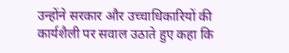उन्होंने सरकार और उच्चाधिकारियों की कार्यशैली पर सवाल उठाते हुए कहा कि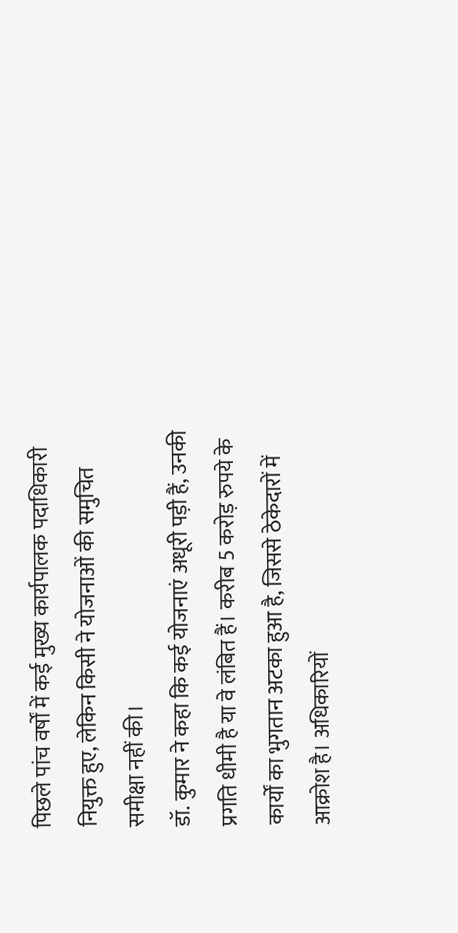पिछले पांच वर्षों में कई मुख्य कार्यपालक पदाधिकारी नियुक्त हुए, लेकिन किसी ने योजनाओं की समुचित समीक्षा नहीं की।
डॉ. कुमार ने कहा कि कई योजनाएं अधूरी पड़ी हैं, उनकी प्रगति धीमी है या वे लंबित हैं। करीब 5 करोड़ रुपये के कार्यों का भुगतान अटका हुआ है, जिससे ठेकेदारों में आक्रोश है। अधिकारियों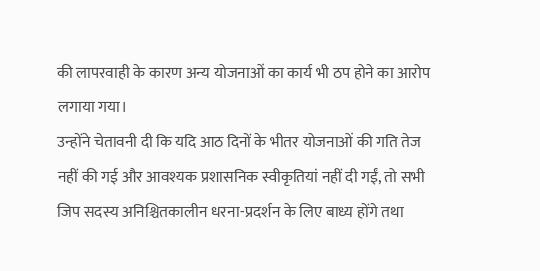की लापरवाही के कारण अन्य योजनाओं का कार्य भी ठप होने का आरोप लगाया गया।
उन्होंने चेतावनी दी कि यदि आठ दिनों के भीतर योजनाओं की गति तेज नहीं की गई और आवश्यक प्रशासनिक स्वीकृतियां नहीं दी गईं, तो सभी जिप सदस्य अनिश्चितकालीन धरना-प्रदर्शन के लिए बाध्य होंगे तथा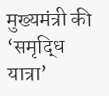मुख्यमंत्री की ‘समृद्धि यात्रा’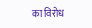का विरोध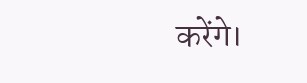करेंगे।